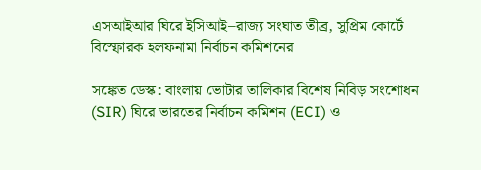এসআইআর ঘিরে ইসিআই–রাজ্য সংঘাত তীব্র, সুপ্রিম কোর্টে বিস্ফোরক হলফনামা নির্বাচন কমিশনের

সঙ্কেত ডেস্ক: বাংলায় ভোটার তালিকার বিশেষ নিবিড় সংশোধন (SIR) ঘিরে ভারতের নির্বাচন কমিশন (ECI) ও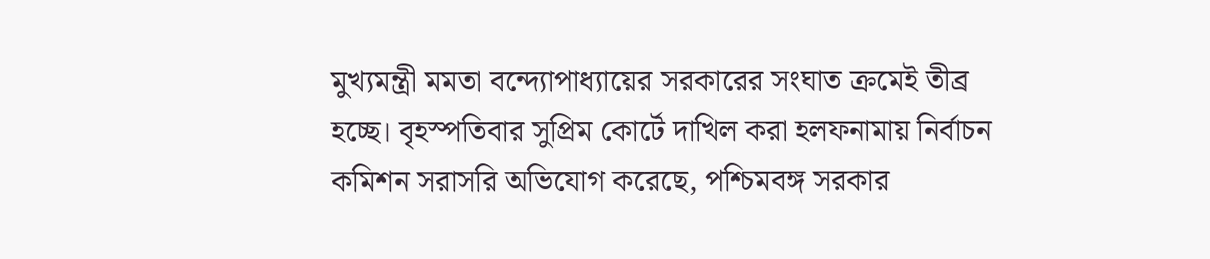মুখ্যমন্ত্রী মমতা বন্দ্যোপাধ্যায়ের সরকারের সংঘাত ক্রমেই তীব্র হচ্ছে। বৃহস্পতিবার সুপ্রিম কোর্টে দাখিল করা হলফনামায় নির্বাচন কমিশন সরাসরি অভিযোগ করেছে, পশ্চিমবঙ্গ সরকার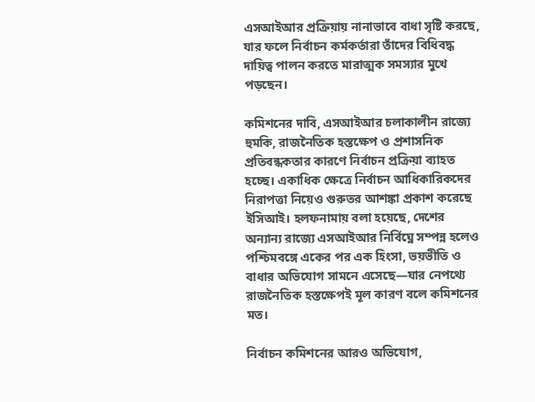এসআইআর প্রক্রিয়ায় নানাভাবে বাধা সৃষ্টি করছে, যার ফলে নির্বাচন কর্মকর্তারা তাঁদের বিধিবদ্ধ দায়িত্ব পালন করতে মারাত্মক সমস্যার মুখে পড়ছেন।

কমিশনের দাবি, এসআইআর চলাকালীন রাজ্যে হুমকি, রাজনৈতিক হস্তক্ষেপ ও প্রশাসনিক প্রতিবন্ধকতার কারণে নির্বাচন প্রক্রিয়া ব্যাহত হচ্ছে। একাধিক ক্ষেত্রে নির্বাচন আধিকারিকদের নিরাপত্তা নিয়েও গুরুতর আশঙ্কা প্রকাশ করেছে ইসিআই। হলফনামায় বলা হয়েছে, দেশের অন্যান্য রাজ্যে এসআইআর নির্বিঘ্নে সম্পন্ন হলেও পশ্চিমবঙ্গে একের পর এক হিংসা, ভয়ভীতি ও বাধার অভিযোগ সামনে এসেছে—যার নেপথ্যে রাজনৈতিক হস্তক্ষেপই মূল কারণ বলে কমিশনের মত।

নির্বাচন কমিশনের আরও অভিযোগ,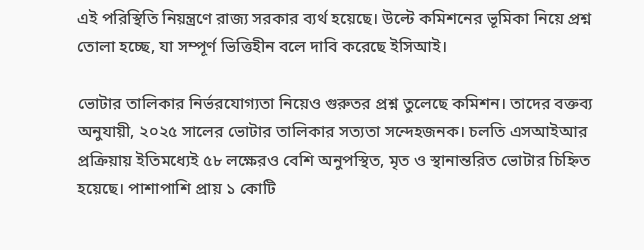এই পরিস্থিতি নিয়ন্ত্রণে রাজ্য সরকার ব্যর্থ হয়েছে। উল্টে কমিশনের ভূমিকা নিয়ে প্রশ্ন তোলা হচ্ছে, যা সম্পূর্ণ ভিত্তিহীন বলে দাবি করেছে ইসিআই।

ভোটার তালিকার নির্ভরযোগ্যতা নিয়েও গুরুতর প্রশ্ন তুলেছে কমিশন। তাদের বক্তব্য অনুযায়ী, ২০২৫ সালের ভোটার তালিকার সত্যতা সন্দেহজনক। চলতি এসআইআর প্রক্রিয়ায় ইতিমধ্যেই ৫৮ লক্ষেরও বেশি অনুপস্থিত, মৃত ও স্থানান্তরিত ভোটার চিহ্নিত হয়েছে। পাশাপাশি প্রায় ১ কোটি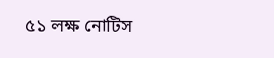৫১ লক্ষ নোটিস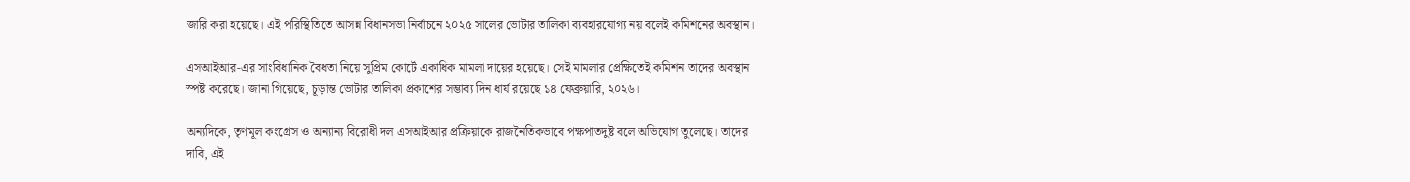জারি করা হয়েছে। এই পরিস্থিতিতে আসন্ন বিধানসভা নির্বাচনে ২০২৫ সালের ভোটার তালিকা ব্যবহারযোগ্য নয় বলেই কমিশনের অবস্থান।

এসআইআর-এর সাংবিধানিক বৈধতা নিয়ে সুপ্রিম কোর্টে একাধিক মামলা দায়ের হয়েছে। সেই মামলার প্রেক্ষিতেই কমিশন তাদের অবস্থান স্পষ্ট করেছে। জানা গিয়েছে, চূড়ান্ত ভোটার তালিকা প্রকাশের সম্ভাব্য দিন ধার্য রয়েছে ১৪ ফেব্রুয়ারি, ২০২৬।

অন্যদিকে, তৃণমূল কংগ্রেস ও অন্যান্য বিরোধী দল এসআইআর প্রক্রিয়াকে রাজনৈতিকভাবে পক্ষপাতদুষ্ট বলে অভিযোগ তুলেছে। তাদের দাবি, এই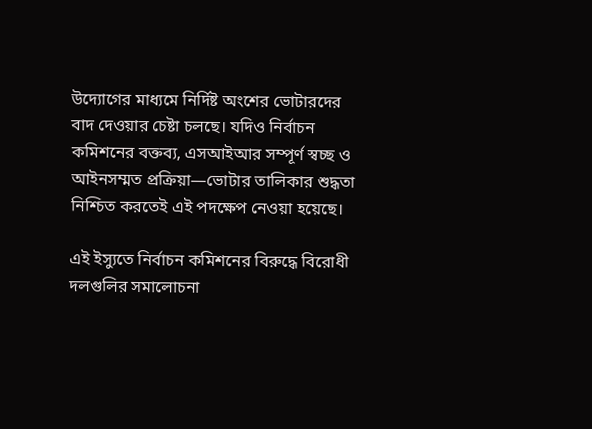উদ্যোগের মাধ্যমে নির্দিষ্ট অংশের ভোটারদের বাদ দেওয়ার চেষ্টা চলছে। যদিও নির্বাচন কমিশনের বক্তব্য, এসআইআর সম্পূর্ণ স্বচ্ছ ও আইনসম্মত প্রক্রিয়া—ভোটার তালিকার শুদ্ধতা নিশ্চিত করতেই এই পদক্ষেপ নেওয়া হয়েছে।

এই ইস্যুতে নির্বাচন কমিশনের বিরুদ্ধে বিরোধী দলগুলির সমালোচনা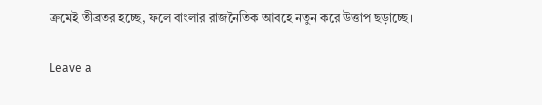ক্রমেই তীব্রতর হচ্ছে, ফলে বাংলার রাজনৈতিক আবহে নতুন করে উত্তাপ ছড়াচ্ছে।

Leave a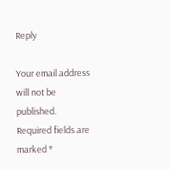Reply

Your email address will not be published. Required fields are marked *